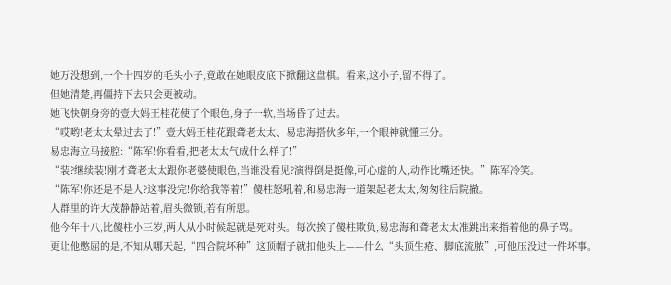她万没想到,一个十四岁的毛头小子,竟敢在她眼皮底下掀翻这盘棋。看来,这小子,留不得了。
但她清楚,再僵持下去只会更被动。
她飞快朝身旁的壹大妈王桂花使了个眼色,身子一软,当场昏了过去。
“哎哟!老太太晕过去了!”壹大妈王桂花跟聋老太太、易忠海搭伙多年,一个眼神就懂三分。
易忠海立马接腔:“陈军!你看看,把老太太气成什么样了!”
“装?继续装!刚才聋老太太跟你老婆使眼色,当谁没看见?演得倒是挺像,可心虚的人,动作比嘴还快。”陈军冷笑。
“陈军!你还是不是人?这事没完!你给我等着!”傻柱怒吼着,和易忠海一道架起老太太,匆匆往后院撤。
人群里的许大茂静静站着,眉头微锁,若有所思。
他今年十八,比傻柱小三岁,两人从小时候起就是死对头。每次挨了傻柱欺负,易忠海和聋老太太准跳出来指着他的鼻子骂。
更让他憋屈的是,不知从哪天起,“四合院坏种”这顶帽子就扣他头上——什么“头顶生疮、脚底流脓”,可他压没过一件坏事。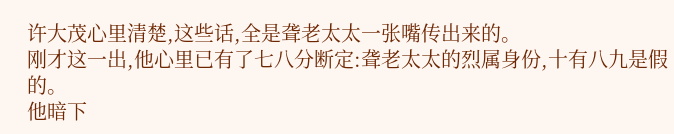许大茂心里清楚,这些话,全是聋老太太一张嘴传出来的。
刚才这一出,他心里已有了七八分断定:聋老太太的烈属身份,十有八九是假的。
他暗下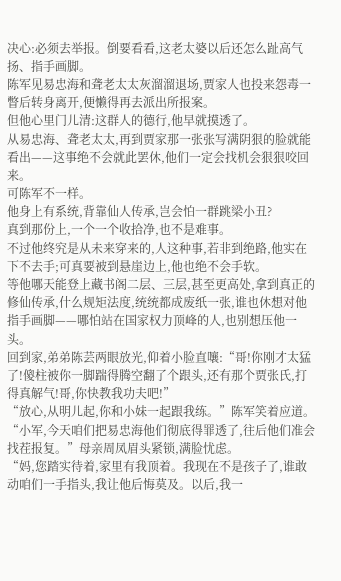决心:必须去举报。倒要看看,这老太婆以后还怎么趾高气扬、指手画脚。
陈军见易忠海和聋老太太灰溜溜退场,贾家人也投来怨毒一瞥后转身离开,便懒得再去派出所报案。
但他心里门儿清:这群人的德行,他早就摸透了。
从易忠海、聋老太太,再到贾家那一张张写满阴狠的脸就能看出——这事绝不会就此罢休,他们一定会找机会狠狠咬回来。
可陈军不一样。
他身上有系统,背靠仙人传承,岂会怕一群跳梁小丑?
真到那份上,一个一个收拾净,也不是难事。
不过他终究是从未来穿来的,人这种事,若非到绝路,他实在下不去手;可真要被到悬崖边上,他也绝不会手软。
等他哪天能登上藏书阁二层、三层,甚至更高处,拿到真正的修仙传承,什么规矩法度,统统都成废纸一张,谁也休想对他指手画脚——哪怕站在国家权力顶峰的人,也别想压他一头。
回到家,弟弟陈芸两眼放光,仰着小脸直嚷:“哥!你刚才太猛了!傻柱被你一脚踹得腾空翻了个跟头,还有那个贾张氏,打得真解气!哥,你快教我功夫吧!”
“放心,从明儿起,你和小妹一起跟我练。”陈军笑着应道。
“小军,今天咱们把易忠海他们彻底得罪透了,往后他们准会找茬报复。”母亲周凤眉头紧锁,满脸忧虑。
“妈,您踏实待着,家里有我顶着。我现在不是孩子了,谁敢动咱们一手指头,我让他后悔莫及。以后,我一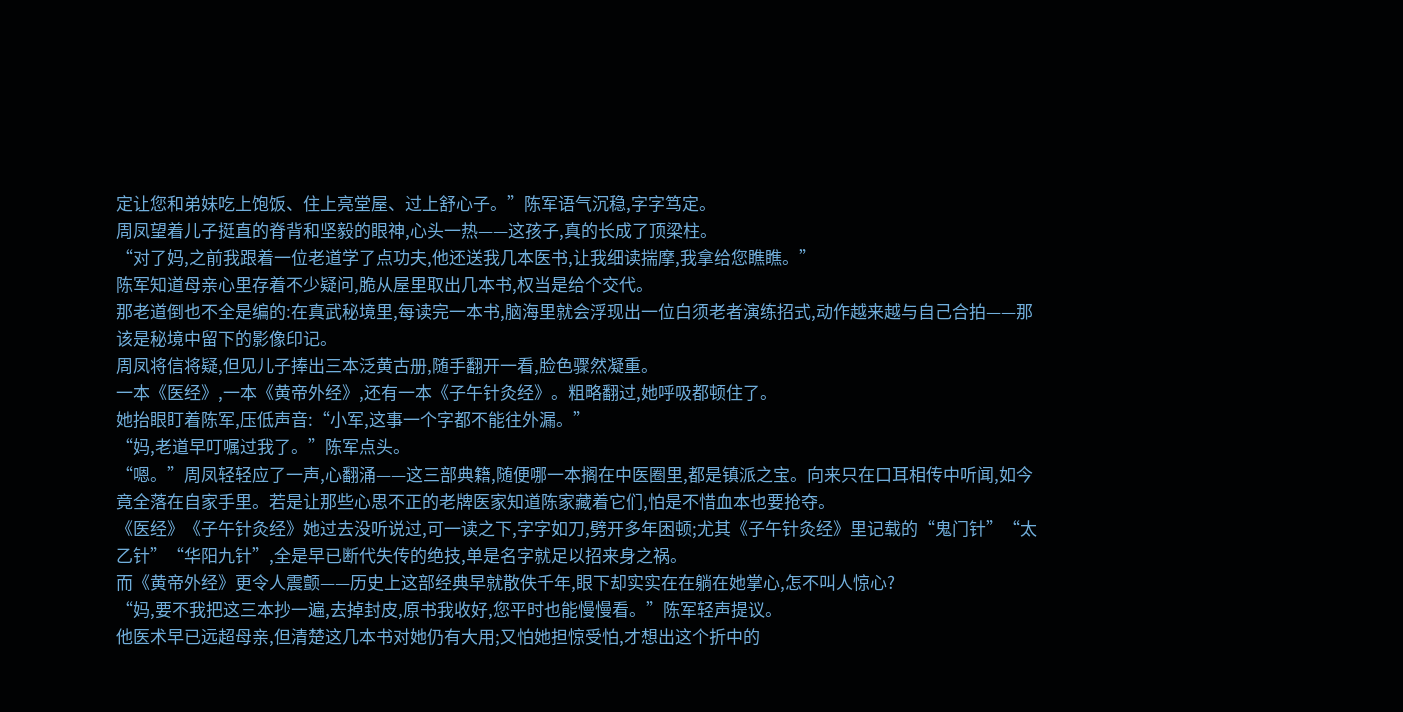定让您和弟妹吃上饱饭、住上亮堂屋、过上舒心子。”陈军语气沉稳,字字笃定。
周凤望着儿子挺直的脊背和坚毅的眼神,心头一热——这孩子,真的长成了顶梁柱。
“对了妈,之前我跟着一位老道学了点功夫,他还送我几本医书,让我细读揣摩,我拿给您瞧瞧。”
陈军知道母亲心里存着不少疑问,脆从屋里取出几本书,权当是给个交代。
那老道倒也不全是编的:在真武秘境里,每读完一本书,脑海里就会浮现出一位白须老者演练招式,动作越来越与自己合拍——那该是秘境中留下的影像印记。
周凤将信将疑,但见儿子捧出三本泛黄古册,随手翻开一看,脸色骤然凝重。
一本《医经》,一本《黄帝外经》,还有一本《子午针灸经》。粗略翻过,她呼吸都顿住了。
她抬眼盯着陈军,压低声音:“小军,这事一个字都不能往外漏。”
“妈,老道早叮嘱过我了。”陈军点头。
“嗯。”周凤轻轻应了一声,心翻涌——这三部典籍,随便哪一本搁在中医圈里,都是镇派之宝。向来只在口耳相传中听闻,如今竟全落在自家手里。若是让那些心思不正的老牌医家知道陈家藏着它们,怕是不惜血本也要抢夺。
《医经》《子午针灸经》她过去没听说过,可一读之下,字字如刀,劈开多年困顿;尤其《子午针灸经》里记载的“鬼门针”“太乙针”“华阳九针”,全是早已断代失传的绝技,单是名字就足以招来身之祸。
而《黄帝外经》更令人震颤——历史上这部经典早就散佚千年,眼下却实实在在躺在她掌心,怎不叫人惊心?
“妈,要不我把这三本抄一遍,去掉封皮,原书我收好,您平时也能慢慢看。”陈军轻声提议。
他医术早已远超母亲,但清楚这几本书对她仍有大用;又怕她担惊受怕,才想出这个折中的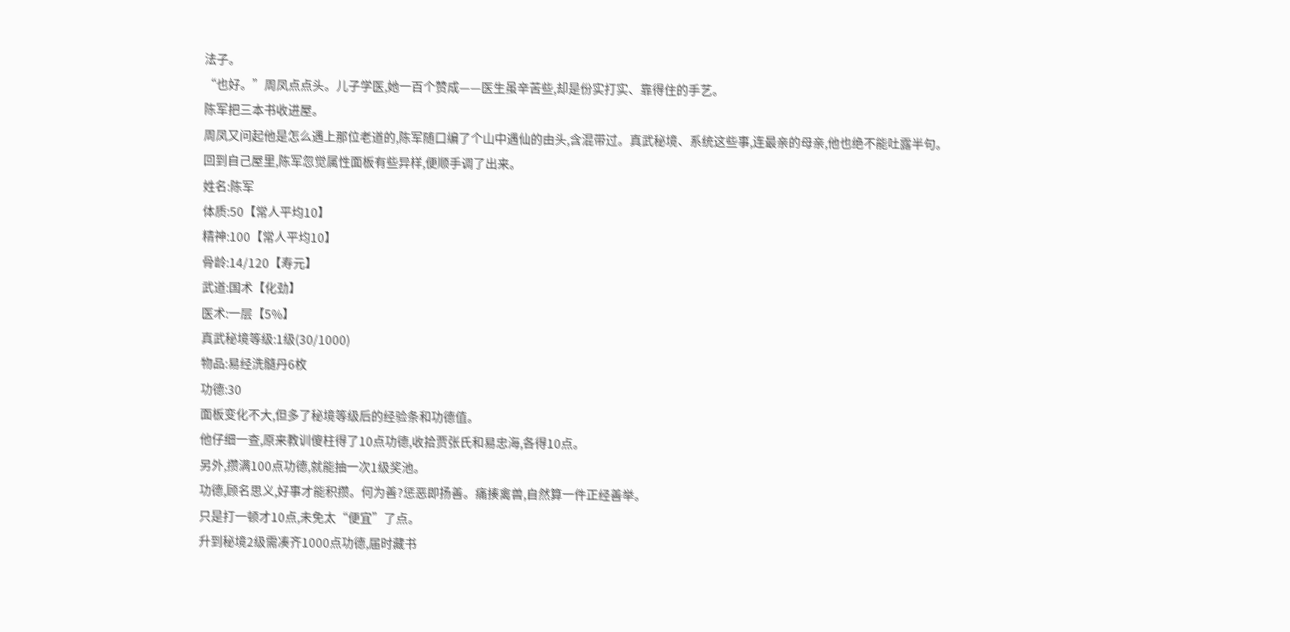法子。
“也好。”周凤点点头。儿子学医,她一百个赞成——医生虽辛苦些,却是份实打实、靠得住的手艺。
陈军把三本书收进屋。
周凤又问起他是怎么遇上那位老道的,陈军随口编了个山中遇仙的由头,含混带过。真武秘境、系统这些事,连最亲的母亲,他也绝不能吐露半句。
回到自己屋里,陈军忽觉属性面板有些异样,便顺手调了出来。
姓名:陈军
体质:50【常人平均10】
精神:100【常人平均10】
骨龄:14/120【寿元】
武道:国术【化劲】
医术:一层【5%】
真武秘境等级:1级(30/1000)
物品:易经洗髓丹6枚
功德:30
面板变化不大,但多了秘境等级后的经验条和功德值。
他仔细一查,原来教训傻柱得了10点功德,收拾贾张氏和易忠海,各得10点。
另外,攒满100点功德,就能抽一次1级奖池。
功德,顾名思义,好事才能积攒。何为善?惩恶即扬善。痛揍禽兽,自然算一件正经善举。
只是打一顿才10点,未免太“便宜”了点。
升到秘境2级需凑齐1000点功德,届时藏书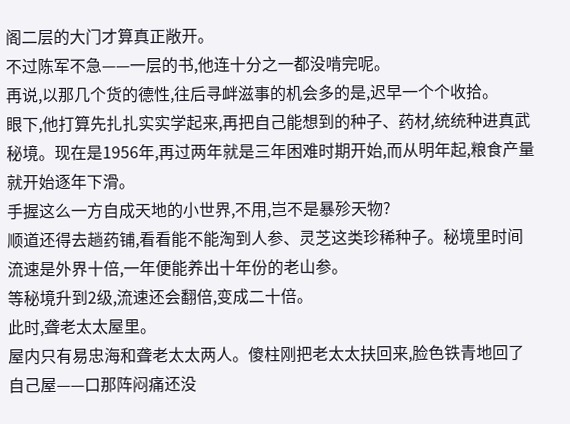阁二层的大门才算真正敞开。
不过陈军不急——一层的书,他连十分之一都没啃完呢。
再说,以那几个货的德性,往后寻衅滋事的机会多的是,迟早一个个收拾。
眼下,他打算先扎扎实实学起来,再把自己能想到的种子、药材,统统种进真武秘境。现在是1956年,再过两年就是三年困难时期开始,而从明年起,粮食产量就开始逐年下滑。
手握这么一方自成天地的小世界,不用,岂不是暴殄天物?
顺道还得去趟药铺,看看能不能淘到人参、灵芝这类珍稀种子。秘境里时间流速是外界十倍,一年便能养出十年份的老山参。
等秘境升到2级,流速还会翻倍,变成二十倍。
此时,聋老太太屋里。
屋内只有易忠海和聋老太太两人。傻柱刚把老太太扶回来,脸色铁青地回了自己屋——口那阵闷痛还没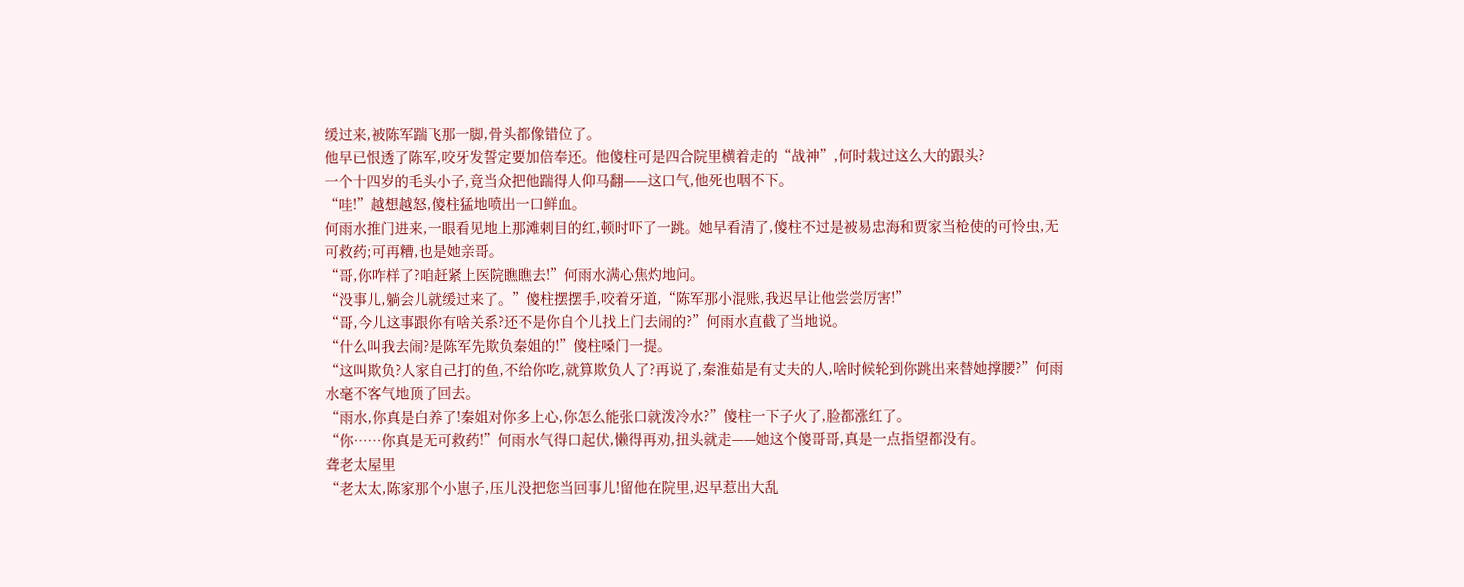缓过来,被陈军踹飞那一脚,骨头都像错位了。
他早已恨透了陈军,咬牙发誓定要加倍奉还。他傻柱可是四合院里横着走的“战神”,何时栽过这么大的跟头?
一个十四岁的毛头小子,竟当众把他踹得人仰马翻——这口气,他死也咽不下。
“哇!”越想越怒,傻柱猛地喷出一口鲜血。
何雨水推门进来,一眼看见地上那滩刺目的红,顿时吓了一跳。她早看清了,傻柱不过是被易忠海和贾家当枪使的可怜虫,无可救药;可再糟,也是她亲哥。
“哥,你咋样了?咱赶紧上医院瞧瞧去!”何雨水满心焦灼地问。
“没事儿,躺会儿就缓过来了。”傻柱摆摆手,咬着牙道,“陈军那小混账,我迟早让他尝尝厉害!”
“哥,今儿这事跟你有啥关系?还不是你自个儿找上门去闹的?”何雨水直截了当地说。
“什么叫我去闹?是陈军先欺负秦姐的!”傻柱嗓门一提。
“这叫欺负?人家自己打的鱼,不给你吃,就算欺负人了?再说了,秦淮茹是有丈夫的人,啥时候轮到你跳出来替她撑腰?”何雨水毫不客气地顶了回去。
“雨水,你真是白养了!秦姐对你多上心,你怎么能张口就泼冷水?”傻柱一下子火了,脸都涨红了。
“你……你真是无可救药!”何雨水气得口起伏,懒得再劝,扭头就走——她这个傻哥哥,真是一点指望都没有。
聋老太屋里
“老太太,陈家那个小崽子,压儿没把您当回事儿!留他在院里,迟早惹出大乱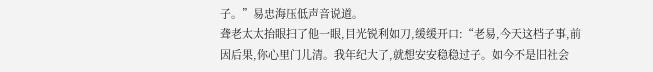子。”易忠海压低声音说道。
聋老太太抬眼扫了他一眼,目光锐利如刀,缓缓开口:“老易,今天这档子事,前因后果,你心里门儿清。我年纪大了,就想安安稳稳过子。如今不是旧社会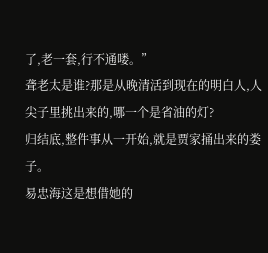了,老一套,行不通喽。”
聋老太是谁?那是从晚清活到现在的明白人,人尖子里挑出来的,哪一个是省油的灯?
归结底,整件事从一开始,就是贾家捅出来的娄子。
易忠海这是想借她的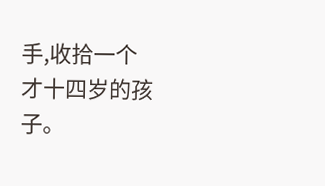手,收拾一个才十四岁的孩子。